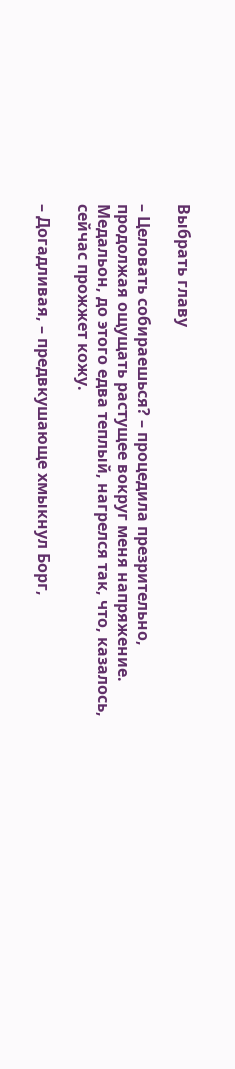Выбрать главу

– Целовать собираешься? – процедила презрительно, продолжая ощущать растущее вокруг меня напряжение. Медальон, до этого едва теплый, нагрелся так, что, казалось, сейчас прожжет кожу.

– Догадливая, – предвкушающе хмыкнул Борг,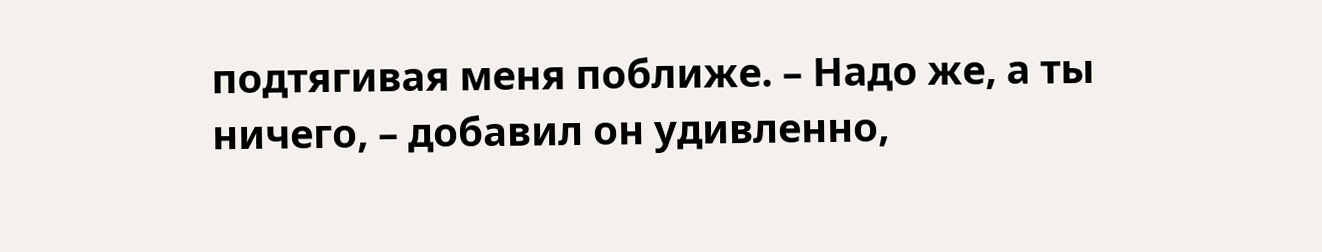подтягивая меня поближе. – Надо же, а ты ничего, – добавил он удивленно,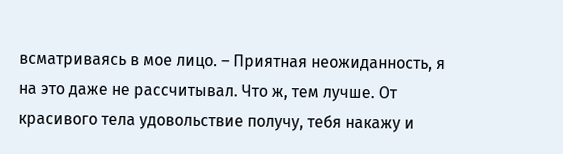всматриваясь в мое лицо. – Приятная неожиданность, я на это даже не рассчитывал. Что ж, тем лучше. От красивого тела удовольствие получу, тебя накажу и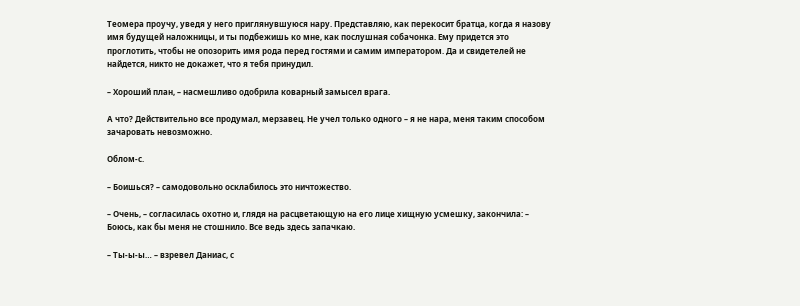Теомера проучу, уведя у него приглянувшуюся нару. Представляю, как перекосит братца, когда я назову имя будущей наложницы, и ты подбежишь ко мне, как послушная собачонка. Ему придется это проглотить, чтобы не опозорить имя рода перед гостями и самим императором. Да и свидетелей не найдется, никто не докажет, что я тебя принудил.

– Хороший план, – насмешливо одобрила коварный замысел врага.

А что? Действительно все продумал, мерзавец. Не учел только одного – я не нара, меня таким способом зачаровать невозможно.

Облом-с.

– Боишься? – самодовольно осклабилось это ничтожество.

– Очень, – согласилась охотно и, глядя на расцветающую на его лице хищную усмешку, закончила: – Боюсь, как бы меня не стошнило. Все ведь здесь запачкаю.

– Ты-ы-ы… – взревел Даниас, с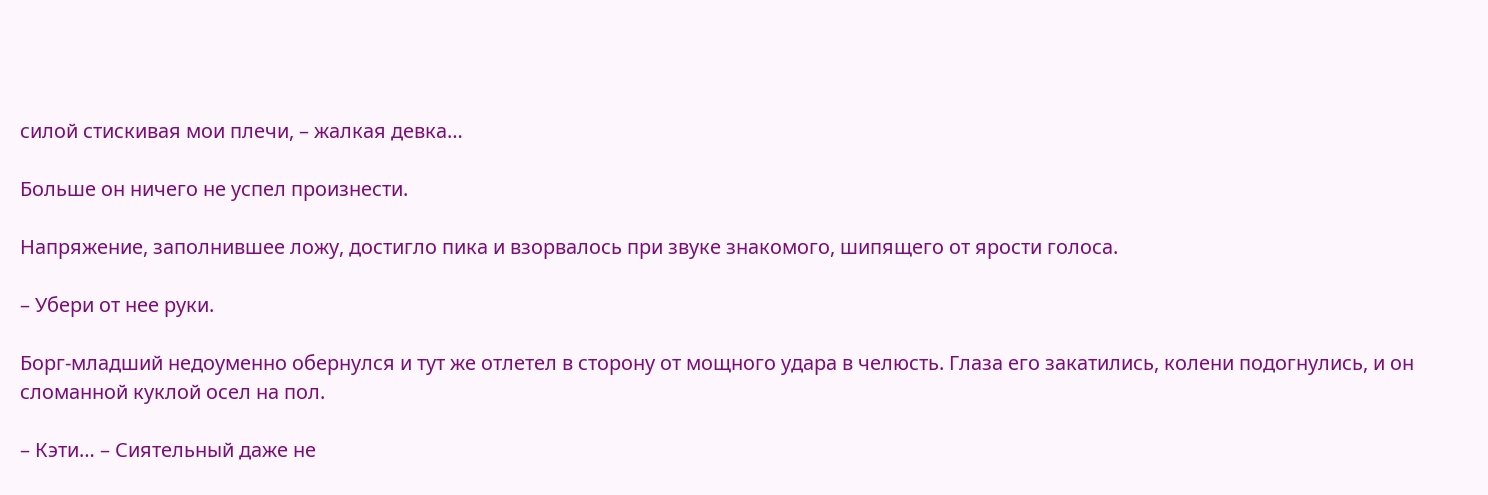силой стискивая мои плечи, – жалкая девка…

Больше он ничего не успел произнести.

Напряжение, заполнившее ложу, достигло пика и взорвалось при звуке знакомого, шипящего от ярости голоса.

– Убери от нее руки.

Борг-младший недоуменно обернулся и тут же отлетел в сторону от мощного удара в челюсть. Глаза его закатились, колени подогнулись, и он сломанной куклой осел на пол.

– Кэти… – Сиятельный даже не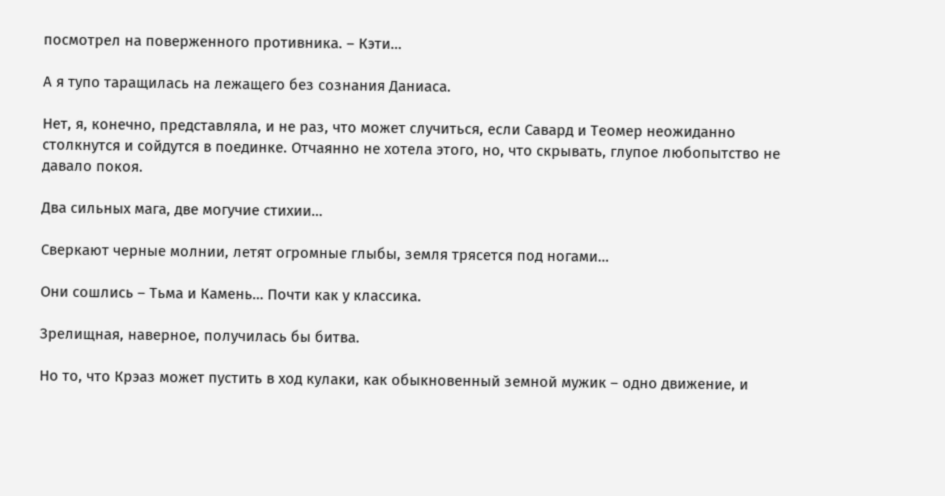посмотрел на поверженного противника. – Кэти…

А я тупо таращилась на лежащего без сознания Даниаса.

Нет, я, конечно, представляла, и не раз, что может случиться, если Савард и Теомер неожиданно столкнутся и сойдутся в поединке. Отчаянно не хотела этого, но, что скрывать, глупое любопытство не давало покоя.

Два сильных мага, две могучие стихии…

Сверкают черные молнии, летят огромные глыбы, земля трясется под ногами…

Они сошлись – Тьма и Камень… Почти как у классика.

Зрелищная, наверное, получилась бы битва.

Но то, что Крэаз может пустить в ход кулаки, как обыкновенный земной мужик – одно движение, и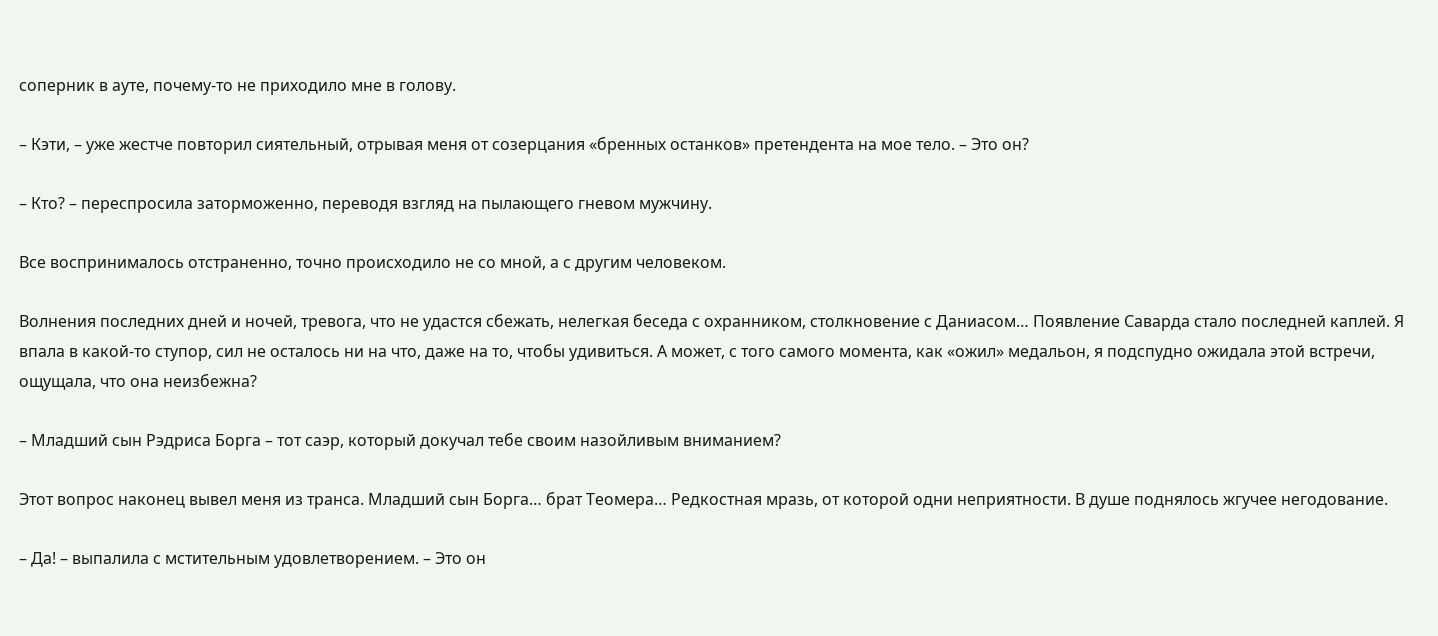соперник в ауте, почему-то не приходило мне в голову.

– Кэти, – уже жестче повторил сиятельный, отрывая меня от созерцания «бренных останков» претендента на мое тело. – Это он?

– Кто? – переспросила заторможенно, переводя взгляд на пылающего гневом мужчину.

Все воспринималось отстраненно, точно происходило не со мной, а с другим человеком.

Волнения последних дней и ночей, тревога, что не удастся сбежать, нелегкая беседа с охранником, столкновение с Даниасом… Появление Саварда стало последней каплей. Я впала в какой-то ступор, сил не осталось ни на что, даже на то, чтобы удивиться. А может, с того самого момента, как «ожил» медальон, я подспудно ожидала этой встречи, ощущала, что она неизбежна?

– Младший сын Рэдриса Борга – тот саэр, который докучал тебе своим назойливым вниманием?

Этот вопрос наконец вывел меня из транса. Младший сын Борга… брат Теомера… Редкостная мразь, от которой одни неприятности. В душе поднялось жгучее негодование.

– Да! – выпалила с мстительным удовлетворением. – Это он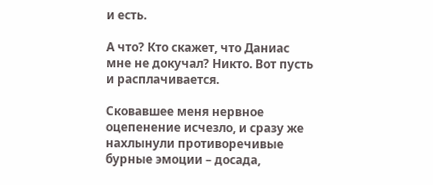и есть.

А что? Кто скажет, что Даниас мне не докучал? Никто. Вот пусть и расплачивается.

Сковавшее меня нервное оцепенение исчезло, и сразу же нахлынули противоречивые бурные эмоции – досада,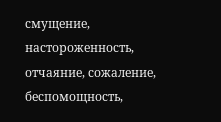смущение, настороженность, отчаяние, сожаление, беспомощность,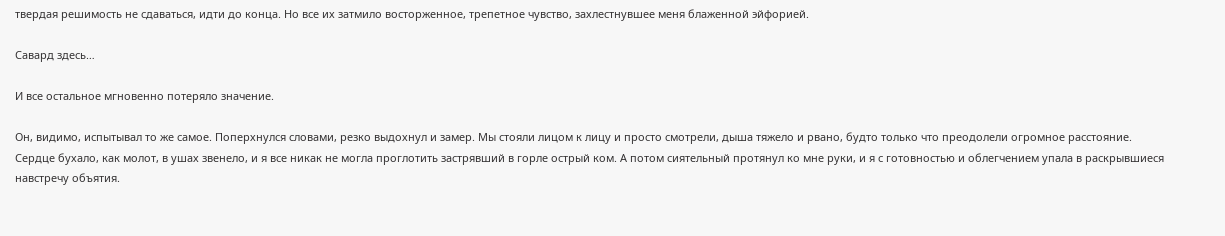твердая решимость не сдаваться, идти до конца. Но все их затмило восторженное, трепетное чувство, захлестнувшее меня блаженной эйфорией.

Савард здесь…

И все остальное мгновенно потеряло значение.

Он, видимо, испытывал то же самое. Поперхнулся словами, резко выдохнул и замер. Мы стояли лицом к лицу и просто смотрели, дыша тяжело и рвано, будто только что преодолели огромное расстояние. Сердце бухало, как молот, в ушах звенело, и я все никак не могла проглотить застрявший в горле острый ком. А потом сиятельный протянул ко мне руки, и я с готовностью и облегчением упала в раскрывшиеся навстречу объятия.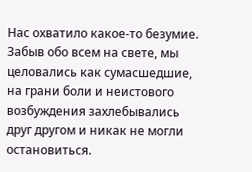Нас охватило какое-то безумие. Забыв обо всем на свете, мы целовались как сумасшедшие, на грани боли и неистового возбуждения захлебывались друг другом и никак не могли остановиться.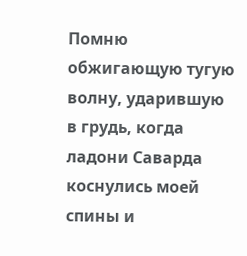Помню обжигающую тугую волну, ударившую в грудь, когда ладони Саварда коснулись моей спины и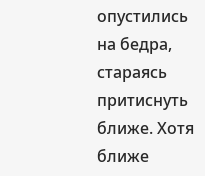опустились на бедра, стараясь притиснуть ближе. Хотя ближе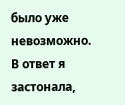было уже невозможно. В ответ я застонала,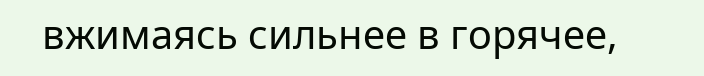вжимаясь сильнее в горячее,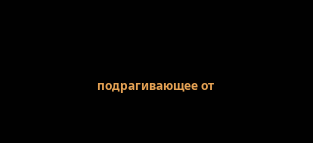подрагивающее от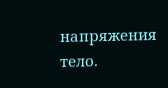напряжения тело.